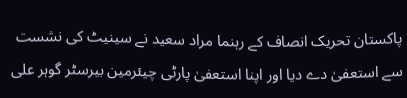پاکستان تحریک انصاف کے رہنما مراد سعید نے سینیٹ کی نشست سے استعفیٰ دے دیا اور اپنا استعفیٰ پارٹی چیئرمین بیرسٹر گوہر علی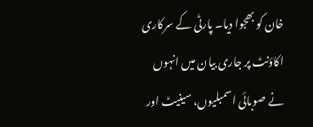خان کو بھجوا دیا۔ پارٹی کے سرکاری اکاؤنٹ پر جاری بیان میں انہوں نے صوبائی اسمبلیوں، سینیٹ اور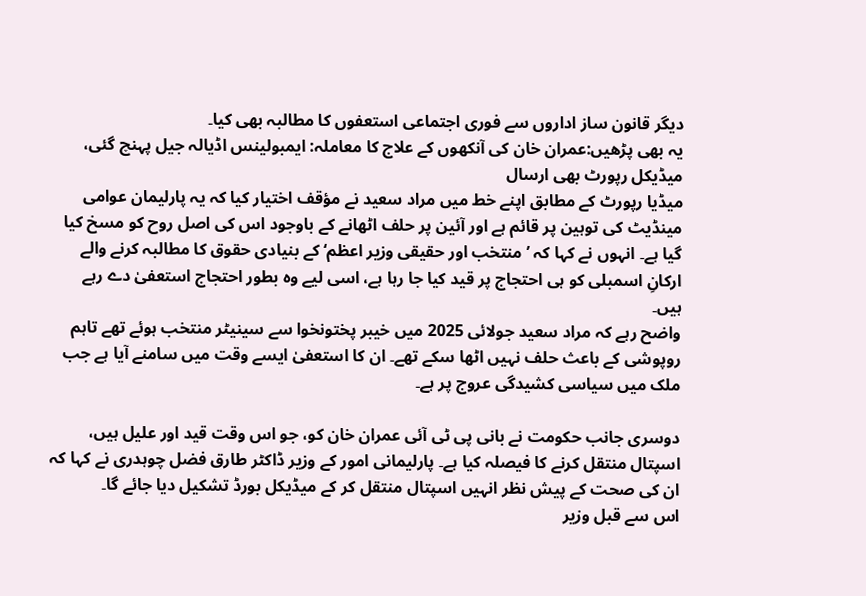دیگر قانون ساز اداروں سے فوری اجتماعی استعفوں کا مطالبہ بھی کیا۔
یہ بھی پڑھیں:عمران خان کی آنکھوں کے علاج کا معاملہ: ایمبولینس اڈیالہ جیل پہنچ گئی، میڈیکل رپورٹ بھی ارسال
میڈیا رپورٹ کے مطابق اپنے خط میں مراد سعید نے مؤقف اختیار کیا کہ یہ پارلیمان عوامی مینڈیٹ کی توہین پر قائم ہے اور آئین پر حلف اٹھانے کے باوجود اس کی اصل روح کو مسخ کیا گیا ہے۔ انہوں نے کہا کہ ’منتخب اور حقیقی وزیر اعظم‘ کے بنیادی حقوق کا مطالبہ کرنے والے ارکانِ اسمبلی کو ہی احتجاج پر قید کیا جا رہا ہے، اسی لیے وہ بطور احتجاج استعفیٰ دے رہے ہیں۔
واضح رہے کہ مراد سعید جولائی 2025 میں خیبر پختونخوا سے سینیٹر منتخب ہوئے تھے تاہم روپوشی کے باعث حلف نہیں اٹھا سکے تھے۔ ان کا استعفیٰ ایسے وقت میں سامنے آیا ہے جب ملک میں سیاسی کشیدگی عروج پر ہے۔

دوسری جانب حکومت نے بانی پی ٹی آئی عمران خان کو، جو اس وقت قید اور علیل ہیں، اسپتال منتقل کرنے کا فیصلہ کیا ہے۔ پارلیمانی امور کے وزیر ڈاکٹر طارق فضل چوہدری نے کہا کہ ان کی صحت کے پیش نظر انہیں اسپتال منتقل کر کے میڈیکل بورڈ تشکیل دیا جائے گا۔
اس سے قبل وزیر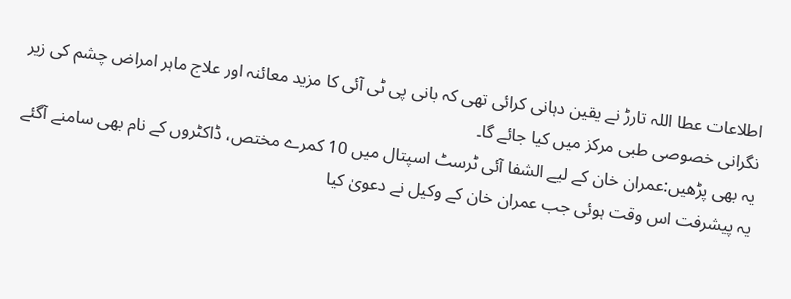اطلاعات عطا اللہ تارڑ نے یقین دہانی کرائی تھی کہ بانی پی ٹی آئی کا مزید معائنہ اور علاج ماہر امراض چشم کی زیر نگرانی خصوصی طبی مرکز میں کیا جائے گا۔
یہ بھی پڑھیں:عمران خان کے لیے الشفا آئی ٹرسٹ اسپتال میں 10 کمرے مختص، ڈاکٹروں کے نام بھی سامنے آگئے
یہ پیشرفت اس وقت ہوئی جب عمران خان کے وکیل نے دعویٰ کیا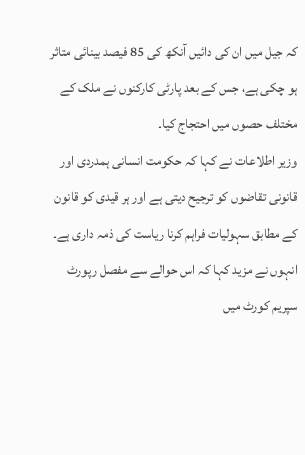کہ جیل میں ان کی دائیں آنکھ کی 85 فیصد بینائی متاثر ہو چکی ہے، جس کے بعد پارٹی کارکنوں نے ملک کے مختلف حصوں میں احتجاج کیا۔
وزیر اطلاعات نے کہا کہ حکومت انسانی ہمدردی اور قانونی تقاضوں کو ترجیح دیتی ہے اور ہر قیدی کو قانون کے مطابق سہولیات فراہم کرنا ریاست کی ذمہ داری ہے۔ انہوں نے مزید کہا کہ اس حوالے سے مفصل رپورٹ سپریم کورٹ میں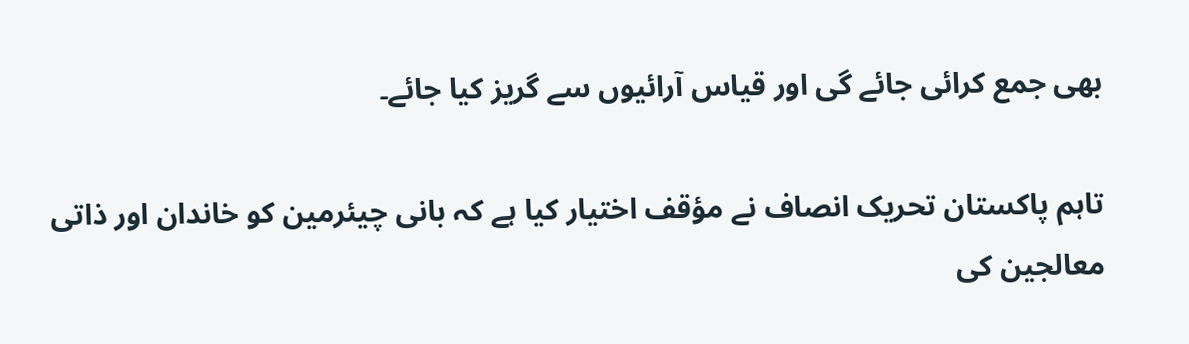بھی جمع کرائی جائے گی اور قیاس آرائیوں سے گریز کیا جائے۔

تاہم پاکستان تحریک انصاف نے مؤقف اختیار کیا ہے کہ بانی چیئرمین کو خاندان اور ذاتی معالجین کی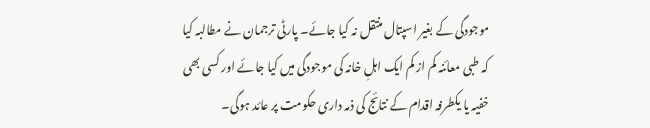موجودگی کے بغیر اسپتال منتقل نہ کیا جائے۔ پارٹی ترجمان نے مطالبہ کیا کہ طبی معائنہ کم از کم ایک اہلِ خانہ کی موجودگی میں کیا جائے اور کسی بھی خفیہ یا یکطرفہ اقدام کے نتائج کی ذمہ داری حکومت پر عائد ہوگی۔